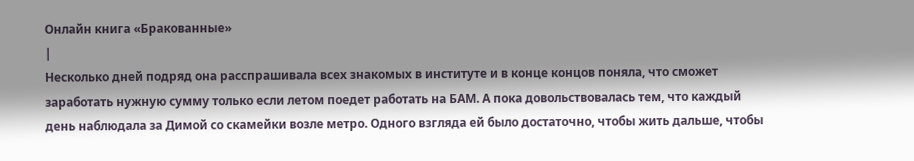Онлайн книга «Бракованные»
|
Несколько дней подряд она расспрашивала всех знакомых в институте и в конце концов поняла, что сможет заработать нужную сумму только если летом поедет работать на БАМ. А пока довольствовалась тем, что каждый день наблюдала за Димой со скамейки возле метро. Одного взгляда ей было достаточно, чтобы жить дальше, чтобы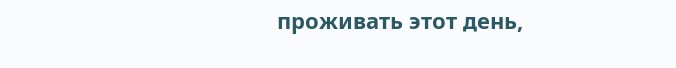проживать этот день,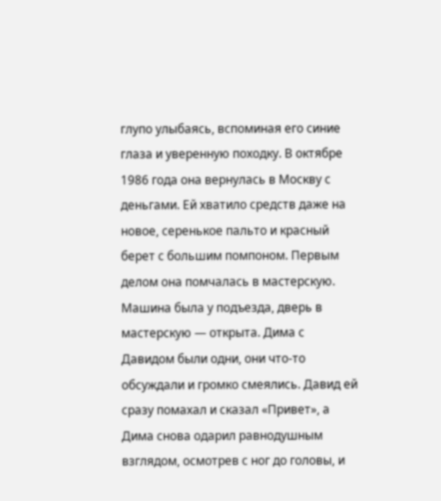глупо улыбаясь, вспоминая его синие глаза и уверенную походку. В октябре 1986 года она вернулась в Москву с деньгами. Ей хватило средств даже на новое, серенькое пальто и красный берет с большим помпоном. Первым делом она помчалась в мастерскую. Машина была у подъезда, дверь в мастерскую — открыта. Дима с Давидом были одни, они что-то обсуждали и громко смеялись. Давид ей сразу помахал и сказал «Привет», а Дима снова одарил равнодушным взглядом, осмотрев с ног до головы, и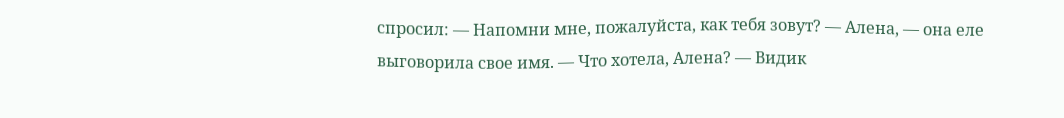спросил: — Напомни мне, пожалуйста, как тебя зовут? — Алена, — она еле выговорила свое имя. — Что хотела, Алена? — Видик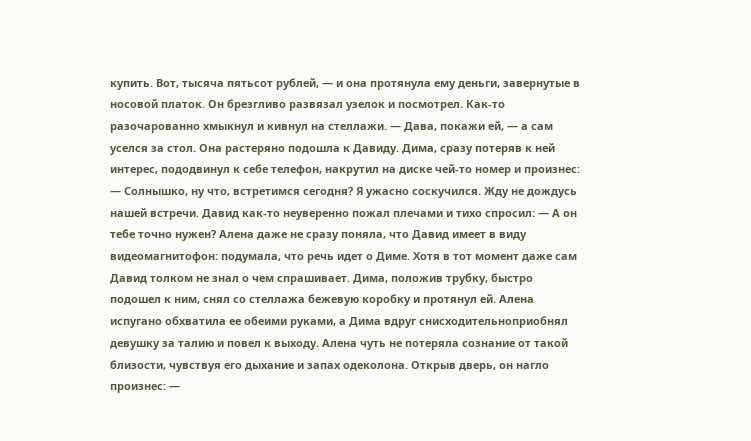купить. Вот, тысяча пятьсот рублей, — и она протянула ему деньги, завернутые в носовой платок. Он брезгливо развязал узелок и посмотрел. Как-то разочарованно хмыкнул и кивнул на стеллажи. — Дава, покажи ей, — а сам уселся за стол. Она растеряно подошла к Давиду. Дима, сразу потеряв к ней интерес, пододвинул к себе телефон, накрутил на диске чей-то номер и произнес: — Солнышко, ну что, встретимся сегодня? Я ужасно соскучился. Жду не дождусь нашей встречи. Давид как-то неуверенно пожал плечами и тихо спросил: — А он тебе точно нужен? Алена даже не сразу поняла, что Давид имеет в виду видеомагнитофон: подумала, что речь идет о Диме. Хотя в тот момент даже сам Давид толком не знал о чем спрашивает. Дима, положив трубку, быстро подошел к ним, снял со стеллажа бежевую коробку и протянул ей. Алена испугано обхватила ее обеими руками, а Дима вдруг снисходительноприобнял девушку за талию и повел к выходу. Алена чуть не потеряла сознание от такой близости, чувствуя его дыхание и запах одеколона. Открыв дверь, он нагло произнес: —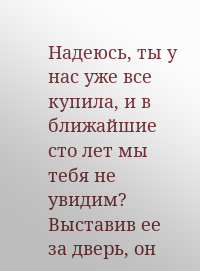Надеюсь, ты у нас уже все купила, и в ближайшие сто лет мы тебя не увидим? Выставив ее за дверь, он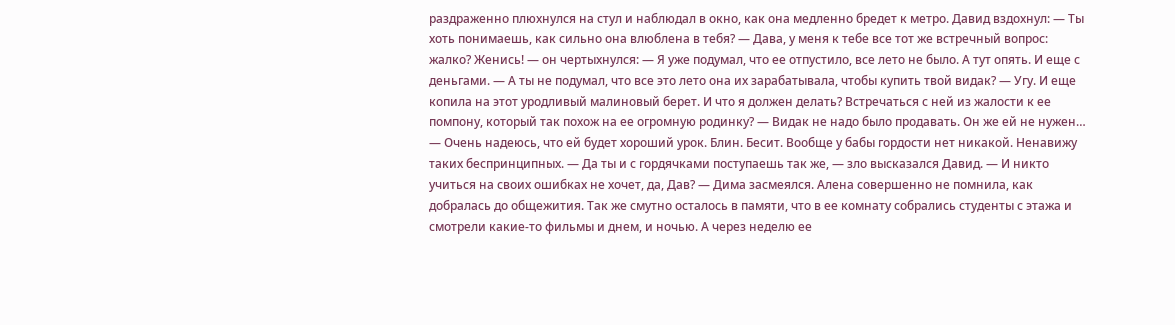раздраженно плюхнулся на стул и наблюдал в окно, как она медленно бредет к метро. Давид вздохнул: — Ты хоть понимаешь, как сильно она влюблена в тебя? — Дава, у меня к тебе все тот же встречный вопрос: жалко? Женись! — он чертыхнулся: — Я уже подумал, что ее отпустило, все лето не было. А тут опять. И еще с деньгами. — А ты не подумал, что все это лето она их зарабатывала, чтобы купить твой видак? — Угу. И еще копила на этот уродливый малиновый берет. И что я должен делать? Встречаться с ней из жалости к ее помпону, который так похож на ее огромную родинку? — Видак не надо было продавать. Он же ей не нужен… — Очень надеюсь, что ей будет хороший урок. Блин. Бесит. Вообще у бабы гордости нет никакой. Ненавижу таких беспринципных. — Да ты и с гордячками поступаешь так же, — зло высказался Давид. — И никто учиться на своих ошибках не хочет, да, Дав? — Дима засмеялся. Алена совершенно не помнила, как добралась до общежития. Так же смутно осталось в памяти, что в ее комнату собрались студенты с этажа и смотрели какие-то фильмы и днем, и ночью. А через неделю ее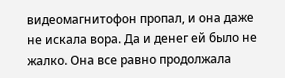видеомагнитофон пропал, и она даже не искала вора. Да и денег ей было не жалко. Она все равно продолжала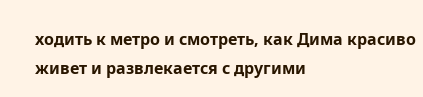ходить к метро и смотреть, как Дима красиво живет и развлекается с другими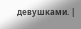девушками. |